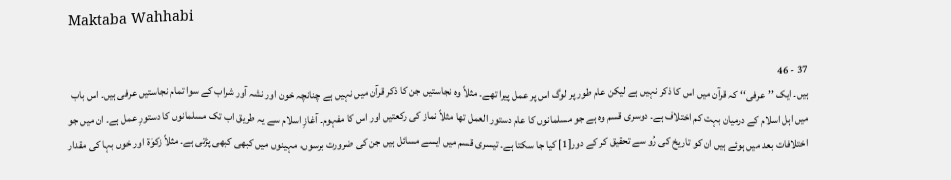Maktaba Wahhabi

37 - 46
ہیں۔ ایک ’’عرفی‘‘ کہ قرآن میں اس کا ذکر نہیں ہے لیکن عام طور پر لوگ اس پر عمل پیرا تھے۔ مثلاً وہ نجاستیں جن کا ذکر قرآن میں نہیں ہے چنانچہ خون اور نشہ آور شراب کے سوا تمام نجاستیں عرفی ہیں۔ اس باب میں اہل اسلام کے درمیان بہت کم اختلاف ہے۔ دوسری قسم وہ ہے جو مسلمانوں کا عام دستور العمل تھا مثلاً نماز کی رکعتیں اور اس کا مفہوم۔ آغازِ اسلام سے یہ طریق اب تک مسلمانوں کا دستورِ عمل ہے۔ ان میں جو اختلافات بعد میں ہوئے ہیں ان کو تاریخ کی رُو سے تحقیق کر کے دور[1] کیا جا سکتا ہے۔ تیسری قسم میں ایسے مسائل ہیں جن کی ضرورت برسوں، مہینوں میں کبھی کبھی پڑتی ہے۔ مثلاً زکوٰۃ اور خوں بہا کی مقدار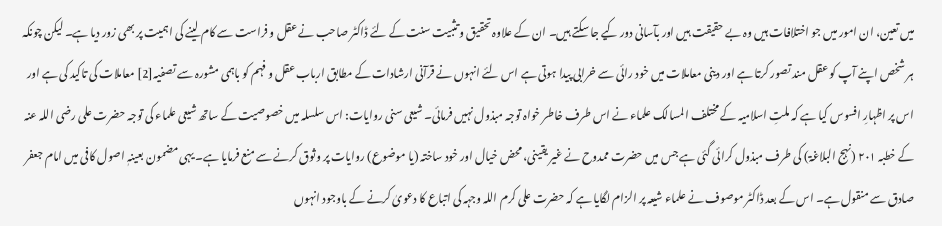میں تعین، ان امور میں جو اختلافات ہیں وہ بے حقیقت ہیں اور بآسانی دور کیے جا سکتے ہیں۔ ان کے علاوہ تحقیق و تثبیت سنت کے لئے ڈاکٹر صاحب نے عقل و فراست سے کام لینے کی اہمیت پر بھی زور دیا ہے۔ لیکن چونکہ ہر شخص اپنے آپ کو عقل مند تصور کرتا ہے اور دینی معاملات میں خود رائی سے خرابی پیدا ہوتی ہے اس لئے انہوں نے قرآنی ارشادات کے مطابق ارباب عقل و فہم کو باہمی مشورہ سے تصفیہ[2] معاملات کی تاکید کی ہے اور اس پر اظہارِ افسوس کیا ہے کہ ملتِ اسلامیہ کے مختلف المسالک علماء نے اس طرف خاطر خواہ توجہ مبذول نہیں فرمائی۔ شیعی سنی روایات: اس سلسلہ میں خصوصیت کے ساتھ شیعی علماء کی توجہ حضرت علی رضی اللہ عنہ کے خطبہ ۲۰۱ (نہج البلاغۃ) کی طرف مبذول کرائی گئی ہے جس میں حضرت ممدوح نے غیر یقینی، محض خیال اور خود ساختہ (یا موضوع) روایات پر وثوق کرنے سے منع فرمایا ہے۔ یہی مضمون بعینہٖ اصول کافی میں امام جعفر صادق سے منقول ہے۔ اس کے بعد ڈاکٹر موصوف نے علماء شیعہ پر الزام لگایا ہے کہ حضرت علی کرم اللہ وجہہ کی اتباع کا دعویٰ کرنے کے باوجود انہوں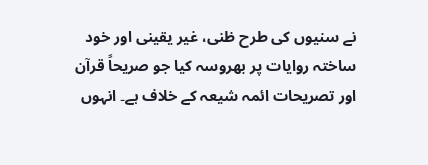نے سنیوں کی طرح ظنی، غیر یقینی اور خود ساختہ روایات پر بھروسہ کیا جو صریحاً قرآن اور تصریحات ائمہ شیعہ کے خلاف ہے۔ انہوں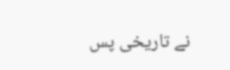نے تاریخی پس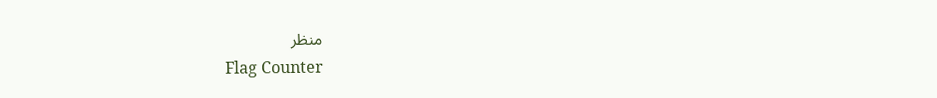منظر
Flag Counter